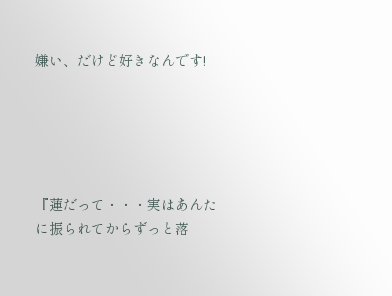嫌い、だけど好きなんです!





『蓮だって・・・実はあんたに振られてからずっと落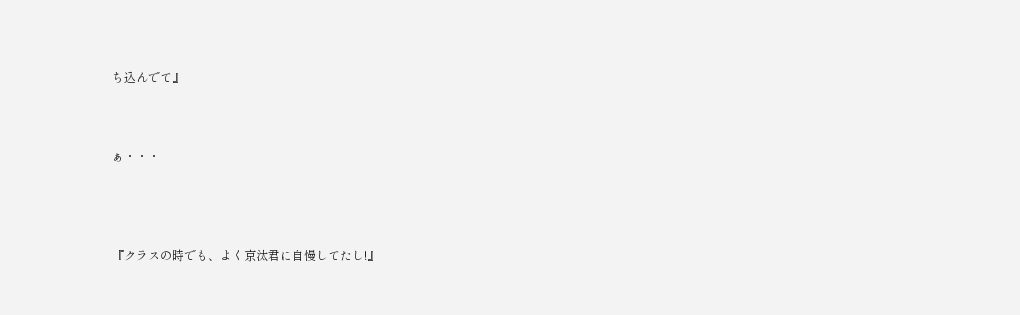ち込んでて』



ぁ・・・




『クラスの時でも、よく京汰君に自慢してたし!』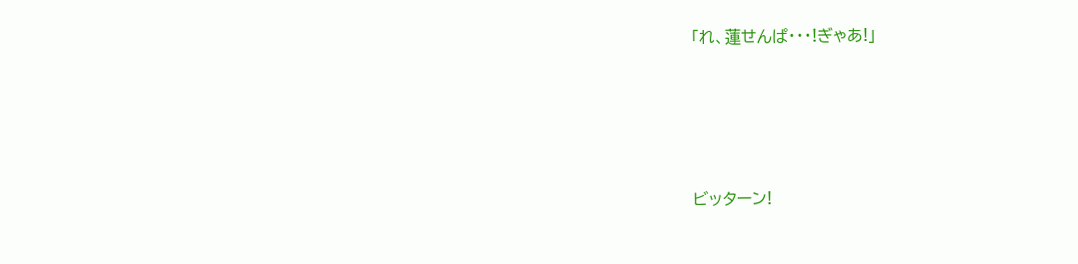「れ、蓮せんぱ・・・!ぎゃあ!」




ビッターン!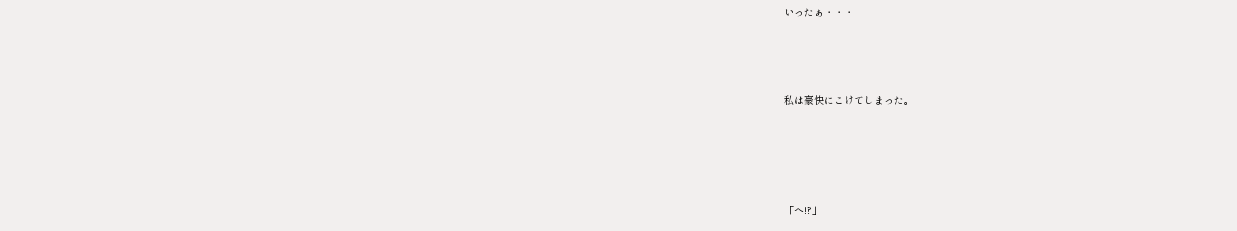いったぁ・・・



私は豪快にこけてしまった。




「へ!?」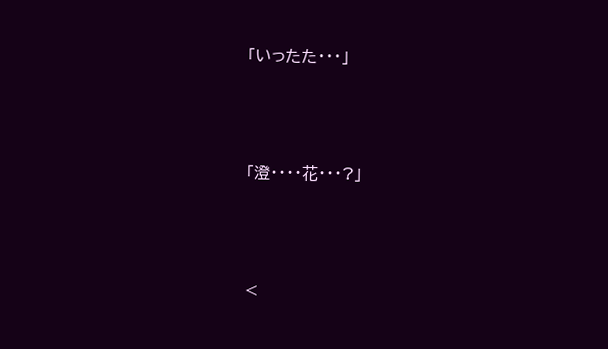「いったた・・・」





「澄・・・・花・・・?」





<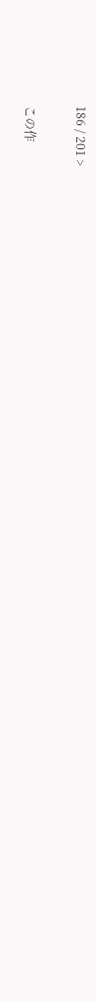186 / 201 >

この作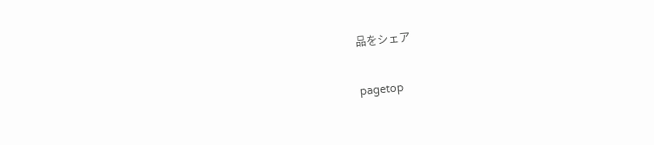品をシェア

pagetop